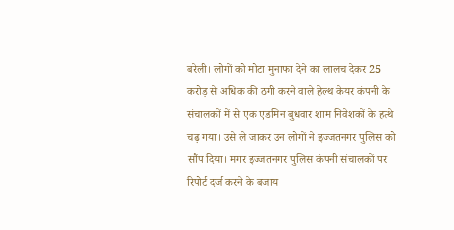बरेली। लोगों को मोटा मुनाफा देने का लालच देकर 25 करोड़ से अधिक की ठगी करने वाले हेल्थ केयर कंपनी के संचालकों में से एक एडमिन बुधवार शाम निवेशकों के हत्थे चढ़ गया। उसे ले जाकर उन लोगों ने इज्जतनगर पुलिस को सौंप दिया। मगर इज्जतनगर पुलिस कंपनी संचालकों पर रिपोर्ट दर्ज करने के बजाय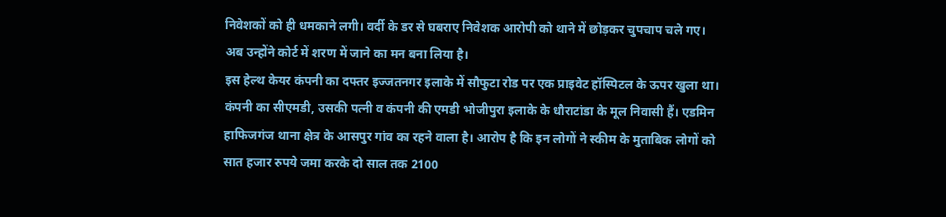निवेशकों को ही धमकाने लगी। वर्दी के डर से घबराए निवेशक आरोपी को थाने में छोड़कर चुपचाप चले गए। अब उन्होंने कोर्ट में शरण में जाने का मन बना लिया है।
इस हेल्थ केयर कंपनी का दफ्तर इज्जतनगर इलाके में सौफुटा रोड पर एक प्राइवेट हॉस्पिटल के ऊपर खुला था। कंपनी का सीएमडी, उसकी पत्नी व कंपनी की एमडी भोजीपुरा इलाके के धौराटांडा के मूल निवासी हैं। एडमिन हाफिजगंज थाना क्षेत्र के आसपुर गांव का रहने वाला है। आरोप है कि इन लोगों ने स्कीम के मुताबिक लोगों को सात हजार रुपये जमा करके दो साल तक 2100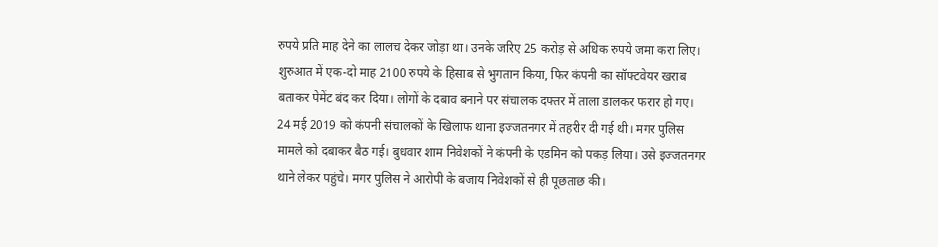रुपये प्रति माह देने का लालच देकर जोड़ा था। उनके जरिए 25 करोड़ से अधिक रुपये जमा करा लिए। शुरुआत में एक-दो माह 2100 रुपये के हिसाब से भुगतान किया, फिर कंपनी का सॉफ्टवेयर खराब बताकर पेमेंट बंद कर दिया। लोगों के दबाव बनाने पर संचालक दफ्तर में ताला डालकर फरार हो गए।
24 मई 2019 को कंपनी संचालकों के खिलाफ थाना इज्जतनगर में तहरीर दी गई थी। मगर पुलिस मामले को दबाकर बैठ गई। बुधवार शाम निवेशकों ने कंपनी के एडमिन को पकड़ लिया। उसे इज्जतनगर थाने लेकर पहुंचे। मगर पुलिस ने आरोपी के बजाय निवेशकों से ही पूछताछ की।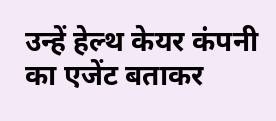उन्हें हेल्थ केयर कंपनी का एजेंट बताकर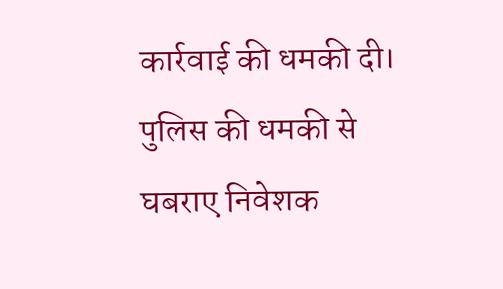कार्रवाई की धमकी दी। पुलिस की धमकी से घबराए निवेशक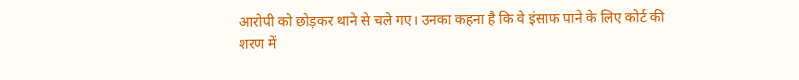आरोपी को छोड़कर थाने से चले गए। उनका कहना है कि वे इंसाफ पाने के लिए कोर्ट की शरण में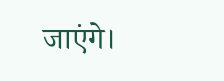जाएंगे।